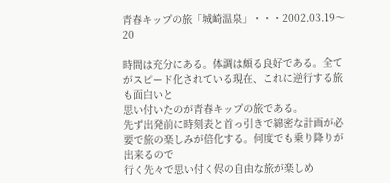青春キップの旅「城崎温泉」・・・2002.03.19〜20

時間は充分にある。体調は頗る良好である。全てがスピード化されている現在、これに逆行する旅も面白いと
思い付いたのが青春キップの旅である。
先ず出発前に時刻表と首っ引きで綿密な計画が必要で旅の楽しみが倍化する。何度でも乗り降りが出来るので
行く先々で思い付く侭の自由な旅が楽しめ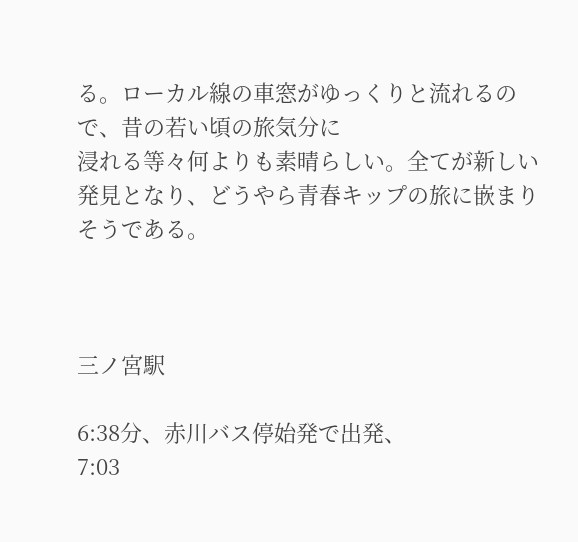る。ローカル線の車窓がゆっくりと流れるので、昔の若い頃の旅気分に
浸れる等々何よりも素晴らしい。全てが新しい発見となり、どうやら青春キップの旅に嵌まりそうである。



三ノ宮駅

6:38分、赤川バス停始発で出発、
7:03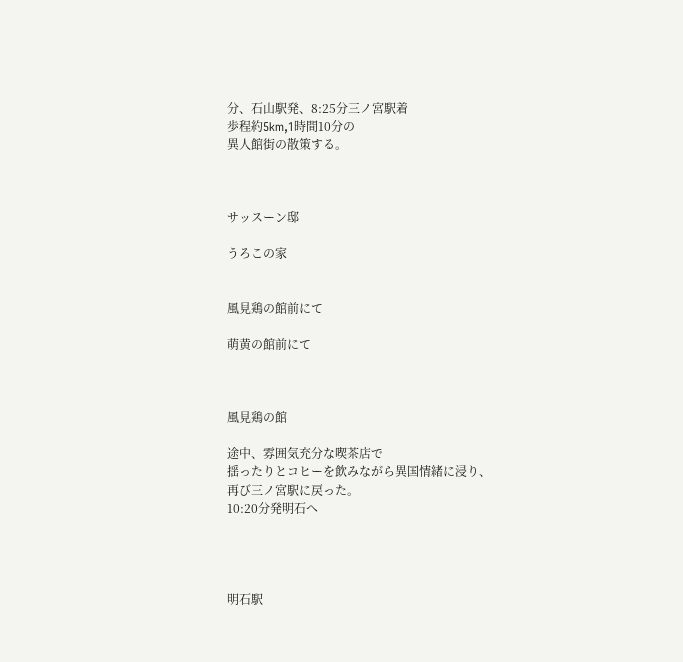分、石山駅発、8:25分三ノ宮駅着
歩程約5km,1時間10分の
異人館街の散策する。



サッスーン邸

うろこの家


風見鶏の館前にて

萌黄の館前にて



風見鶏の館

途中、雰囲気充分な喫茶店で
揺ったりとコヒーを飲みながら異国情緒に浸り、
再び三ノ宮駅に戻った。
10:20分発明石へ




明石駅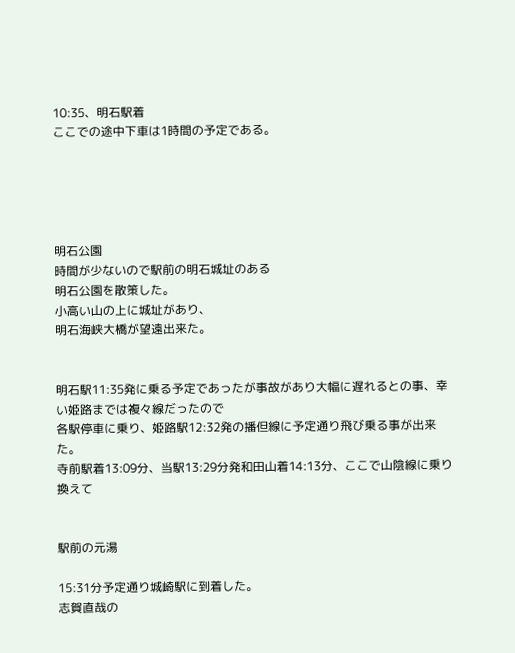10:35、明石駅着
ここでの途中下車は1時間の予定である。





明石公園
時間が少ないので駅前の明石城址のある
明石公園を散策した。
小高い山の上に城址があり、
明石海峡大橋が望遠出来た。


明石駅11:35発に乗る予定であったが事故があり大幅に遅れるとの事、幸い姫路までは複々線だったので
各駅停車に乗り、姫路駅12:32発の播但線に予定通り飛び乗る事が出来た。
寺前駅着13:09分、当駅13:29分発和田山着14:13分、ここで山陰線に乗り換えて


駅前の元湯

15:31分予定通り城崎駅に到着した。
志賀直哉の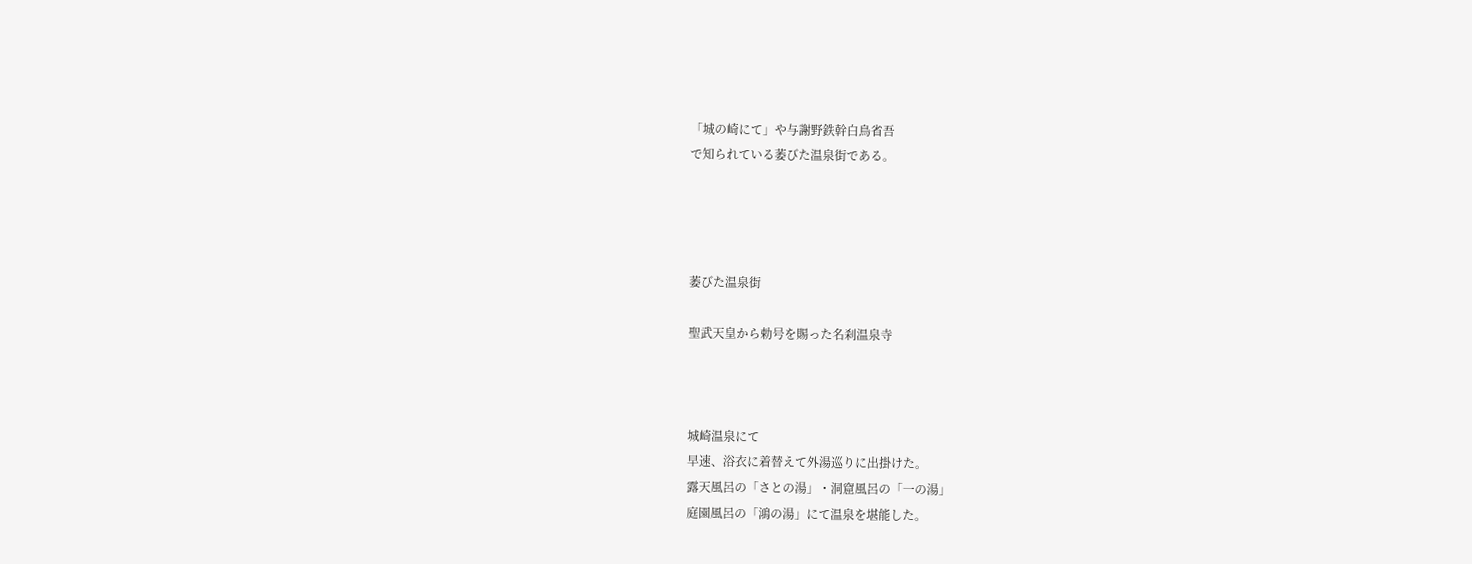「城の崎にて」や与謝野鉄幹白鳥省吾
で知られている萎びた温泉街である。




萎びた温泉街

聖武天皇から勅号を賜った名刹温泉寺



城崎温泉にて
早速、浴衣に着替えて外湯巡りに出掛けた。
露天風呂の「さとの湯」・洞窟風呂の「一の湯」
庭園風呂の「鴻の湯」にて温泉を堪能した。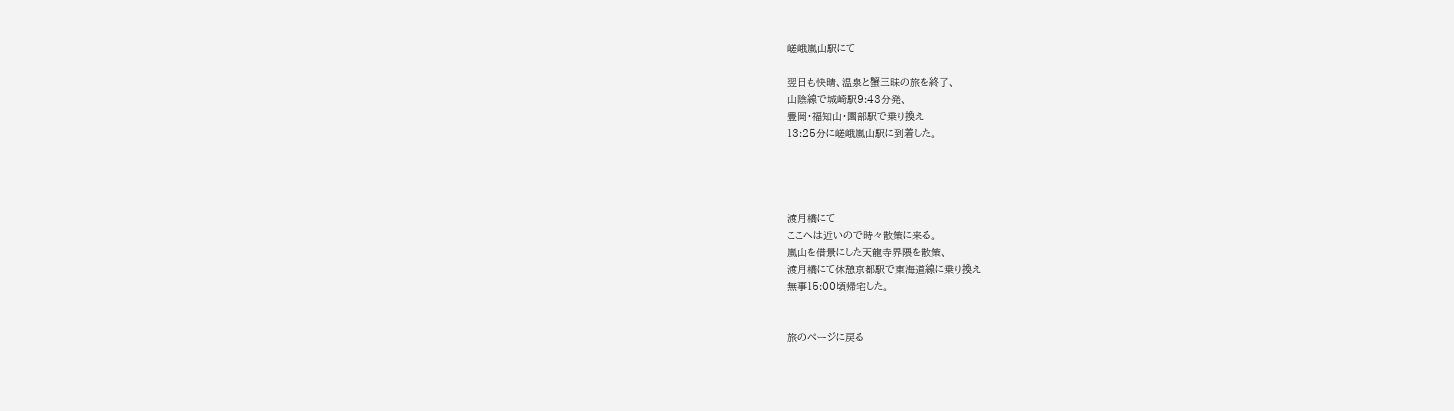嵯峨嵐山駅にて

翌日も快晴、温泉と蟹三昧の旅を終了、
山陰線で城崎駅9:43分発、
豊岡・福知山・園部駅で乗り換え
13:25分に嵯峨嵐山駅に到着した。




渡月橋にて
ここへは近いので時々散策に来る。
嵐山を借景にした天龍寺界隈を散策、
渡月橋にて休憩京都駅で東海道線に乗り換え
無事15:00頃帰宅した。


旅のぺージに戻る